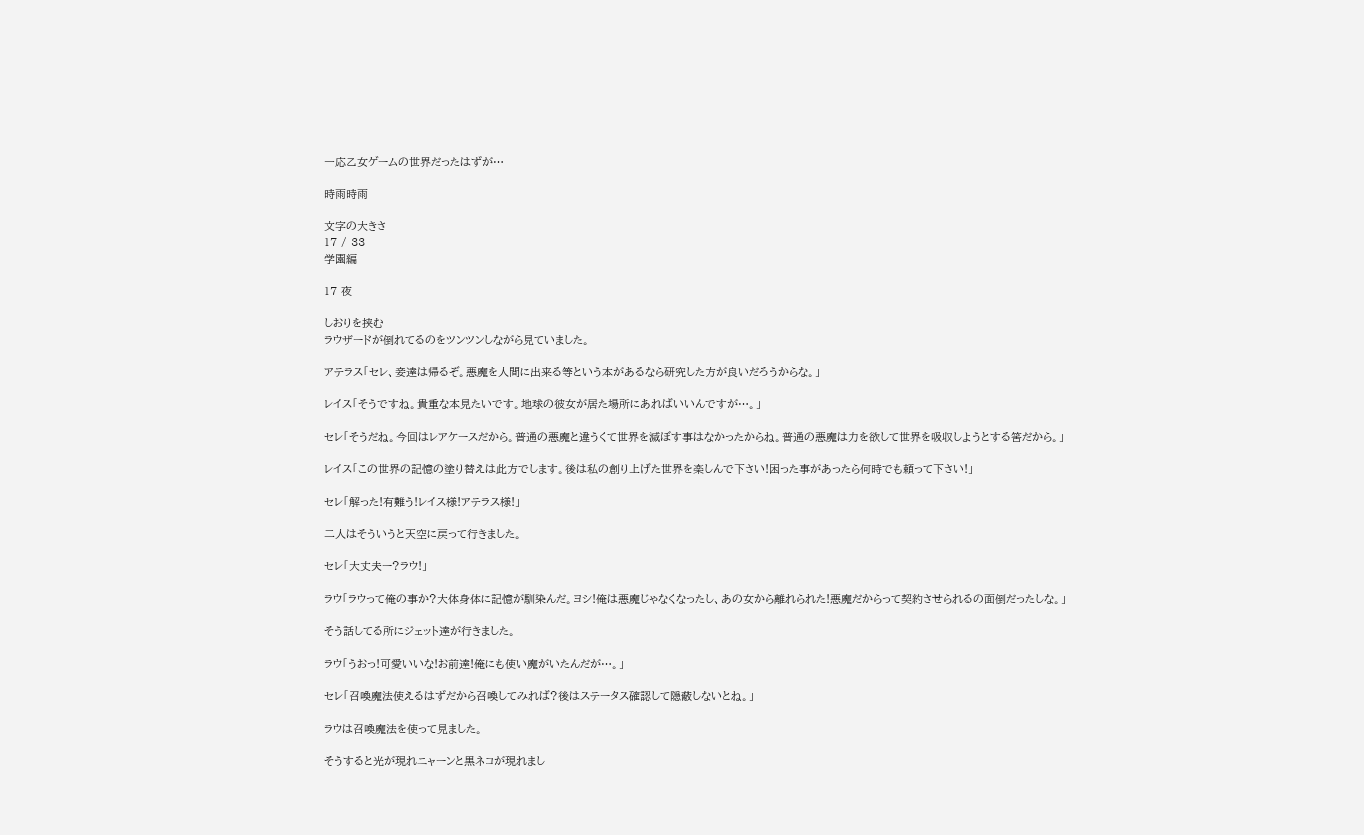一応乙女ゲームの世界だったはずが…

時雨時雨

文字の大きさ
17 / 33
学園編

17 夜

しおりを挟む
ラウザードが倒れてるのをツンツンしながら見ていました。

アテラス「セレ、妾達は帰るぞ。悪魔を人間に出来る等という本があるなら研究した方が良いだろうからな。」

レイス「そうですね。貴重な本見たいです。地球の彼女が居た場所にあればいいんですが…。」

セレ「そうだね。今回はレアケースだから。普通の悪魔と違うくて世界を滅ぼす事はなかったからね。普通の悪魔は力を欲して世界を吸収しようとする筈だから。」

レイス「この世界の記憶の塗り替えは此方でします。後は私の創り上げた世界を楽しんで下さい!困った事があったら何時でも頼って下さい!」

セレ「解った!有難う!レイス様!アテラス様!」

二人はそういうと天空に戻って行きました。

セレ「大丈夫ー?ラウ!」

ラウ「ラウって俺の事か?大体身体に記憶が馴染んだ。ヨシ!俺は悪魔じゃなくなったし、あの女から離れられた!悪魔だからって契約させられるの面倒だったしな。」

そう話してる所にジェット達が行きました。

ラウ「うおっ!可愛いいな!お前達!俺にも使い魔がいたんだが…。」

セレ「召喚魔法使えるはずだから召喚してみれば?後はステータス確認して隠蔽しないとね。」

ラウは召喚魔法を使って見ました。

そうすると光が現れニャーンと黒ネコが現れまし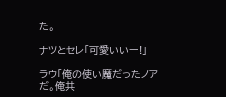た。

ナツとセレ「可愛いいー!」

ラウ「俺の使い魔だったノアだ。俺共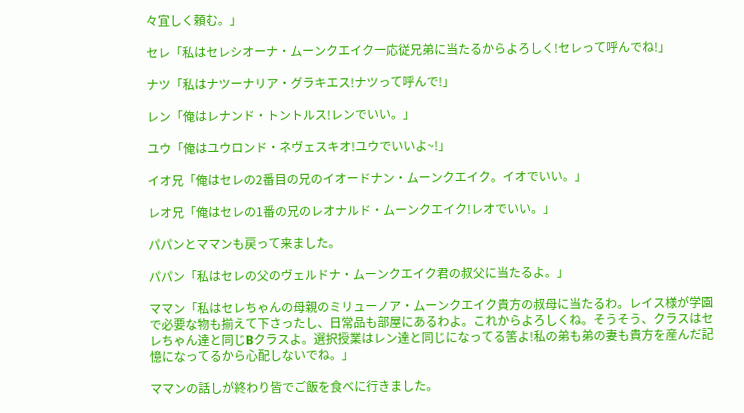々宜しく頼む。」

セレ「私はセレシオーナ・ムーンクエイク一応従兄弟に当たるからよろしく!セレって呼んでね!」

ナツ「私はナツーナリア・グラキエス!ナツって呼んで!」

レン「俺はレナンド・トントルス!レンでいい。」

ユウ「俺はユウロンド・ネヴェスキオ!ユウでいいよ~!」

イオ兄「俺はセレの2番目の兄のイオードナン・ムーンクエイク。イオでいい。」

レオ兄「俺はセレの1番の兄のレオナルド・ムーンクエイク!レオでいい。」

パパンとママンも戻って来ました。

パパン「私はセレの父のヴェルドナ・ムーンクエイク君の叔父に当たるよ。」

ママン「私はセレちゃんの母親のミリューノア・ムーンクエイク貴方の叔母に当たるわ。レイス様が学園で必要な物も揃えて下さったし、日常品も部屋にあるわよ。これからよろしくね。そうそう、クラスはセレちゃん達と同じBクラスよ。選択授業はレン達と同じになってる筈よ!私の弟も弟の妻も貴方を産んだ記憶になってるから心配しないでね。」

ママンの話しが終わり皆でご飯を食べに行きました。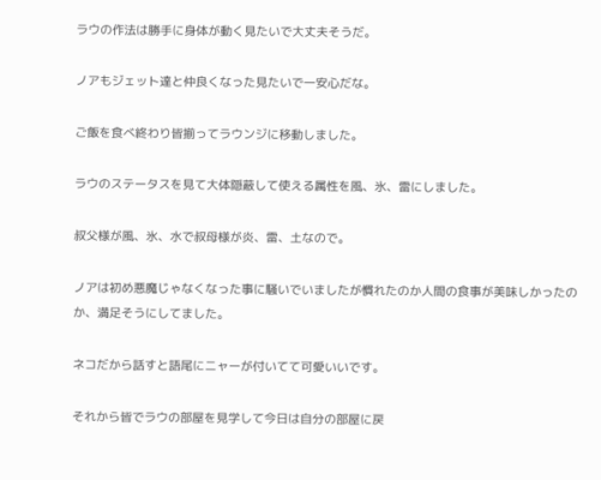ラウの作法は勝手に身体が動く見たいで大丈夫そうだ。

ノアもジェット達と仲良くなった見たいで一安心だな。

ご飯を食べ終わり皆揃ってラウンジに移動しました。

ラウのステータスを見て大体隠蔽して使える属性を風、氷、雷にしました。

叔父様が風、氷、水で叔母様が炎、雷、土なので。

ノアは初め悪魔じゃなくなった事に騒いでいましたが慣れたのか人間の食事が美味しかったのか、満足そうにしてました。

ネコだから話すと語尾にニャーが付いてて可愛いいです。

それから皆でラウの部屋を見学して今日は自分の部屋に戻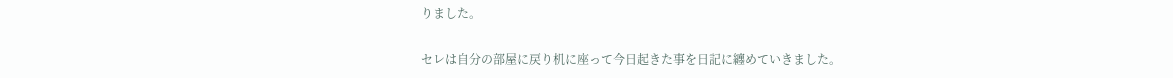りました。

セレは自分の部屋に戻り机に座って今日起きた事を日記に纏めていきました。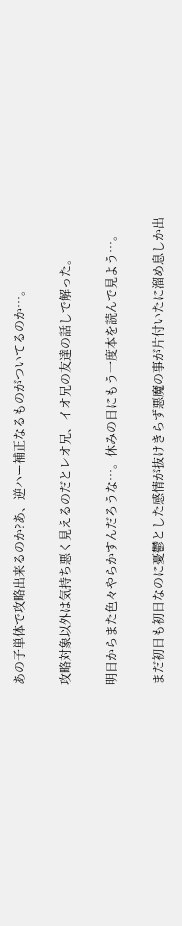あの子単体で攻略出来るのか?あ、逆ハー補正なるものがついてるのか…。

攻略対象以外は気持ち悪く見えるのだとレオ兄、イオ兄の友達の話しで解った。

明日からまた色々やらかすんだろうな…。休みの日にもう一度本を読んで見よう…。

まだ初日も初日なのに憂鬱とした感情が抜けきらず悪魔の事が片付いたに溜め息しか出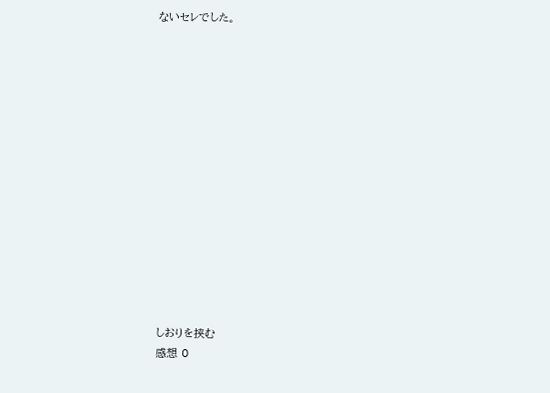ないセレでした。















しおりを挟む
感想 0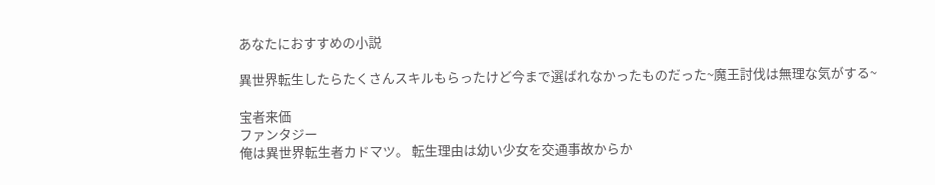あなたにおすすめの小説

異世界転生したらたくさんスキルもらったけど今まで選ばれなかったものだった~魔王討伐は無理な気がする~

宝者来価
ファンタジー
俺は異世界転生者カドマツ。 転生理由は幼い少女を交通事故からか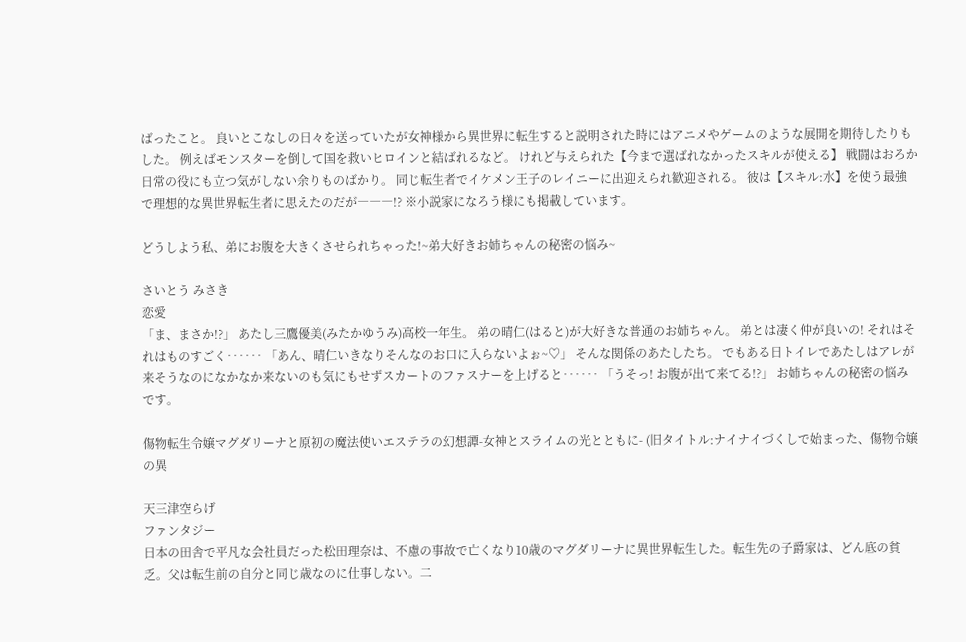ばったこと。 良いとこなしの日々を送っていたが女神様から異世界に転生すると説明された時にはアニメやゲームのような展開を期待したりもした。 例えばモンスターを倒して国を救いヒロインと結ばれるなど。 けれど与えられた【今まで選ばれなかったスキルが使える】 戦闘はおろか日常の役にも立つ気がしない余りものばかり。 同じ転生者でイケメン王子のレイニーに出迎えられ歓迎される。 彼は【スキル:水】を使う最強で理想的な異世界転生者に思えたのだが―――!? ※小説家になろう様にも掲載しています。

どうしよう私、弟にお腹を大きくさせられちゃった!~弟大好きお姉ちゃんの秘密の悩み~

さいとう みさき
恋愛
「ま、まさか!?」 あたし三鷹優美(みたかゆうみ)高校一年生。 弟の晴仁(はると)が大好きな普通のお姉ちゃん。 弟とは凄く仲が良いの! それはそれはものすごく‥‥‥ 「あん、晴仁いきなりそんなのお口に入らないよぉ~♡」 そんな関係のあたしたち。 でもある日トイレであたしはアレが来そうなのになかなか来ないのも気にもせずスカートのファスナーを上げると‥‥‥ 「うそっ! お腹が出て来てる!?」 お姉ちゃんの秘密の悩みです。

傷物転生令嬢マグダリーナと原初の魔法使いエステラの幻想譚-女神とスライムの光とともに- (旧タイトル:ナイナイづくしで始まった、傷物令嬢の異

天三津空らげ
ファンタジー
日本の田舎で平凡な会社員だった松田理奈は、不慮の事故で亡くなり10歳のマグダリーナに異世界転生した。転生先の子爵家は、どん底の貧乏。父は転生前の自分と同じ歳なのに仕事しない。二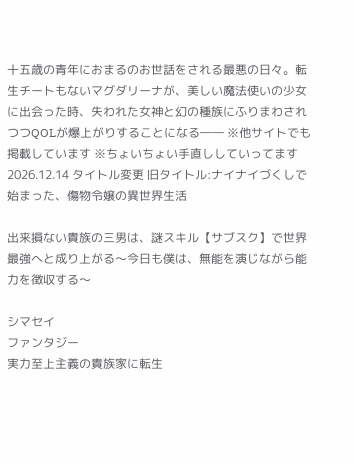十五歳の青年におまるのお世話をされる最悪の日々。転生チートもないマグダリーナが、美しい魔法使いの少女に出会った時、失われた女神と幻の種族にふりまわされつつQOLが爆上がりすることになる―― ※他サイトでも掲載しています ※ちょいちょい手直ししていってます 2026.12.14 タイトル変更 旧タイトル:ナイナイづくしで始まった、傷物令嬢の異世界生活

出来損ない貴族の三男は、謎スキル【サブスク】で世界最強へと成り上がる〜今日も僕は、無能を演じながら能力を徴収する〜

シマセイ
ファンタジー
実力至上主義の貴族家に転生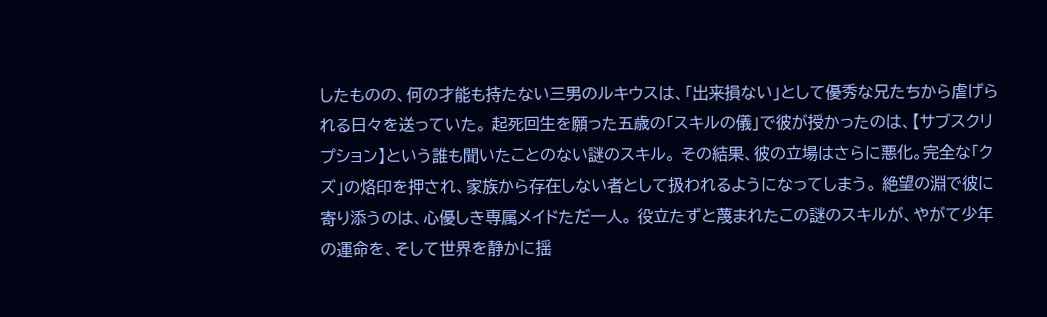したものの、何の才能も持たない三男のルキウスは、「出来損ない」として優秀な兄たちから虐げられる日々を送っていた。 起死回生を願った五歳の「スキルの儀」で彼が授かったのは、【サブスクリプション】という誰も聞いたことのない謎のスキル。 その結果、彼の立場はさらに悪化。完全な「クズ」の烙印を押され、家族から存在しない者として扱われるようになってしまう。 絶望の淵で彼に寄り添うのは、心優しき専属メイドただ一人。 役立たずと蔑まれたこの謎のスキルが、やがて少年の運命を、そして世界を静かに揺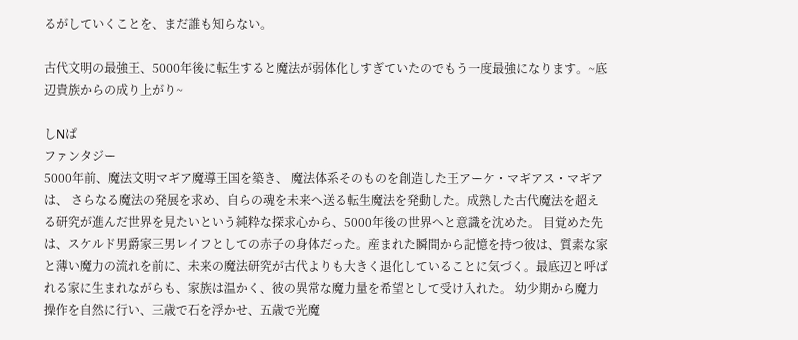るがしていくことを、まだ誰も知らない。

古代文明の最強王、5000年後に転生すると魔法が弱体化しすぎていたのでもう一度最強になります。~底辺貴族からの成り上がり~

しNぱ
ファンタジー
5000年前、魔法文明マギア魔導王国を築き、 魔法体系そのものを創造した王アーケ・マギアス・マギアは、 さらなる魔法の発展を求め、自らの魂を未来へ送る転生魔法を発動した。成熟した古代魔法を超える研究が進んだ世界を見たいという純粋な探求心から、5000年後の世界へと意識を沈めた。 目覚めた先は、スケルド男爵家三男レイフとしての赤子の身体だった。産まれた瞬間から記憶を持つ彼は、質素な家と薄い魔力の流れを前に、未来の魔法研究が古代よりも大きく退化していることに気づく。最底辺と呼ばれる家に生まれながらも、家族は温かく、彼の異常な魔力量を希望として受け入れた。 幼少期から魔力操作を自然に行い、三歳で石を浮かせ、五歳で光魔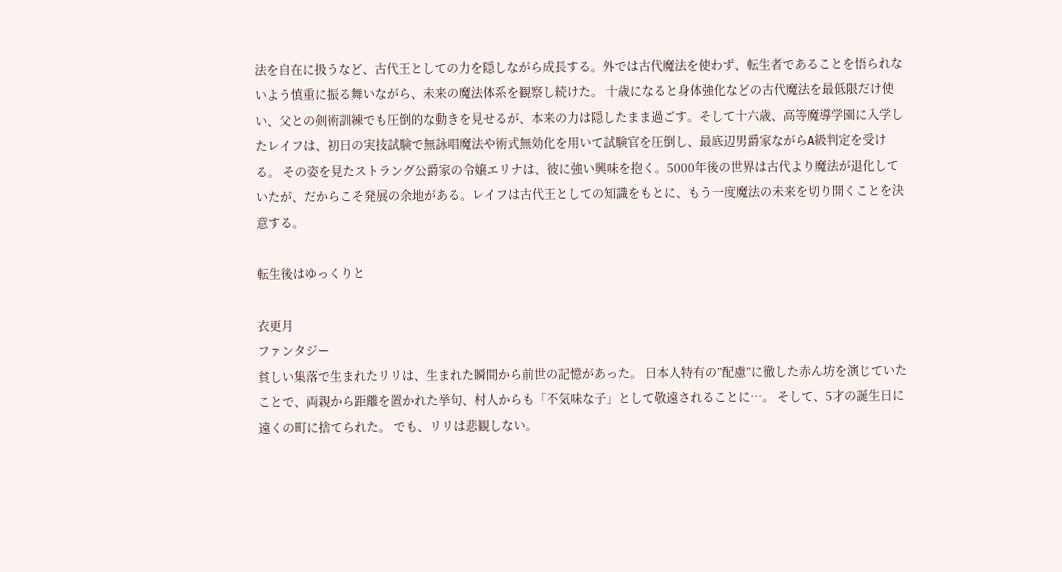法を自在に扱うなど、古代王としての力を隠しながら成長する。外では古代魔法を使わず、転生者であることを悟られないよう慎重に振る舞いながら、未来の魔法体系を観察し続けた。 十歳になると身体強化などの古代魔法を最低限だけ使い、父との剣術訓練でも圧倒的な動きを見せるが、本来の力は隠したまま過ごす。そして十六歳、高等魔導学園に入学したレイフは、初日の実技試験で無詠唱魔法や術式無効化を用いて試験官を圧倒し、最底辺男爵家ながらA級判定を受ける。 その姿を見たストラング公爵家の令嬢エリナは、彼に強い興味を抱く。5000年後の世界は古代より魔法が退化していたが、だからこそ発展の余地がある。レイフは古代王としての知識をもとに、もう一度魔法の未来を切り開くことを決意する。

転生後はゆっくりと

衣更月
ファンタジー
貧しい集落で生まれたリリは、生まれた瞬間から前世の記憶があった。 日本人特有の”配慮”に徹した赤ん坊を演じていたことで、両親から距離を置かれた挙句、村人からも「不気味な子」として敬遠されることに…。 そして、5才の誕生日に遠くの町に捨てられた。 でも、リリは悲観しない。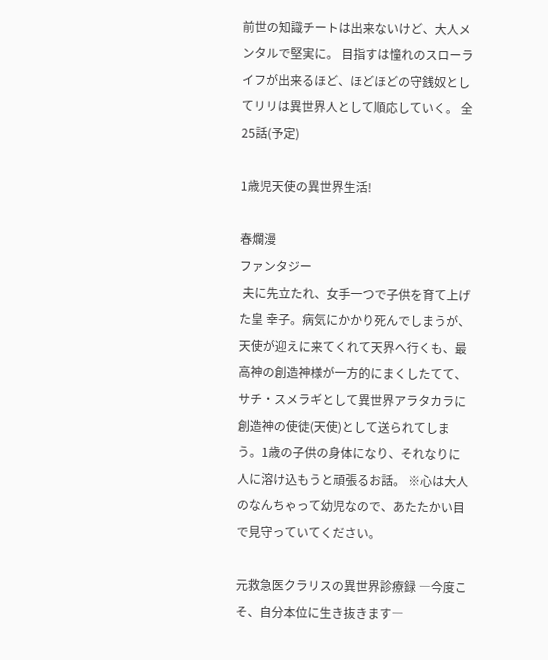前世の知識チートは出来ないけど、大人メンタルで堅実に。 目指すは憧れのスローライフが出来るほど、ほどほどの守銭奴としてリリは異世界人として順応していく。 全25話(予定)

1歳児天使の異世界生活!

春爛漫
ファンタジー
 夫に先立たれ、女手一つで子供を育て上げた皇 幸子。病気にかかり死んでしまうが、天使が迎えに来てくれて天界へ行くも、最高神の創造神様が一方的にまくしたてて、サチ・スメラギとして異世界アラタカラに創造神の使徒(天使)として送られてしまう。1歳の子供の身体になり、それなりに人に溶け込もうと頑張るお話。 ※心は大人のなんちゃって幼児なので、あたたかい目で見守っていてください。

元救急医クラリスの異世界診療録 ―今度こそ、自分本位に生き抜きます―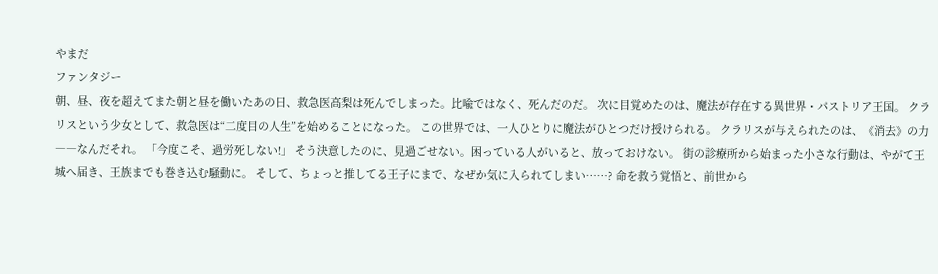やまだ
ファンタジー
朝、昼、夜を超えてまた朝と昼を働いたあの日、救急医高梨は死んでしまった。比喩ではなく、死んだのだ。 次に目覚めたのは、魔法が存在する異世界・パストリア王国。 クラリスという少女として、救急医は“二度目の人生”を始めることになった。 この世界では、一人ひとりに魔法がひとつだけ授けられる。 クラリスが与えられたのは、《消去》の力――なんだそれ。 「今度こそ、過労死しない!」 そう決意したのに、見過ごせない。困っている人がいると、放っておけない。 街の診療所から始まった小さな行動は、やがて王城へ届き、王族までも巻き込む騒動に。 そして、ちょっと推してる王子にまで、なぜか気に入られてしまい……? 命を救う覚悟と、前世から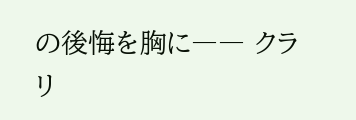の後悔を胸に―― クラリ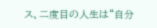ス、二度目の人生は“自分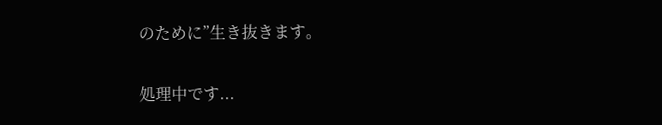のために”生き抜きます。

処理中です...